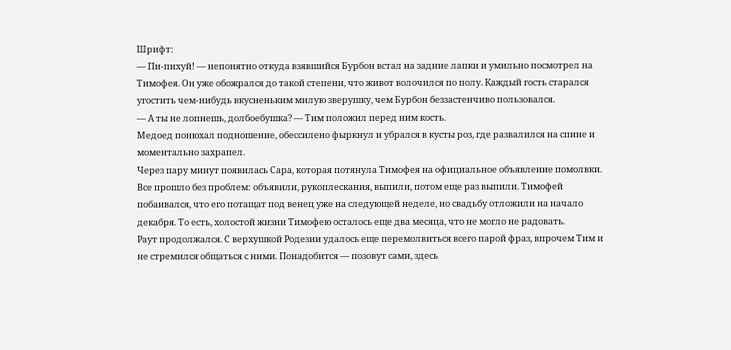Шрифт:
— Пи-пихуй! — непонятно откуда взявшийся Бурбон встал на задние лапки и умильно посмотрел на Тимофея. Он уже обожрался до такой степени, что живот волочился по полу. Каждый гость старался угостить чем-нибудь вкусненьким милую зверушку, чем Бурбон беззастенчиво пользовался.
— А ты не лопнешь, долбоебушка? — Тим положил перед ним кость.
Медоед понюхал подношение, обессилено фыркнул и убрался в кусты роз, где развалился на спине и моментально захрапел.
Через пару минут появилась Сара, которая потянула Тимофея на официальное объявление помолвки.
Все прошло без проблем: объявили, рукоплескания, выпили, потом еще раз выпили. Тимофей побаивался, что его потащат под венец уже на следующей неделе, но свадьбу отложили на начало декабря. То есть, холостой жизни Тимофею осталось еще два месяца, что не могло не радовать.
Раут продолжался. С верхушкой Родезии удалось еще перемолвиться всего парой фраз, впрочем Тим и не стремился общаться с ними. Понадобится — позовут сами, здесь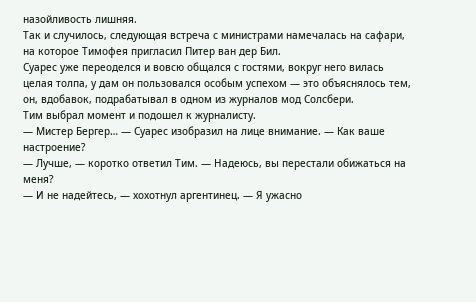назойливость лишняя.
Так и случилось, следующая встреча с министрами намечалась на сафари, на которое Тимофея пригласил Питер ван дер Бил.
Суарес уже переоделся и вовсю общался с гостями, вокруг него вилась целая толпа, у дам он пользовался особым успехом — это объяснялось тем, он, вдобавок, подрабатывал в одном из журналов мод Солсбери.
Тим выбрал момент и подошел к журналисту.
— Мистер Бергер… — Суарес изобразил на лице внимание. — Как ваше настроение?
— Лучше, — коротко ответил Тим. — Надеюсь, вы перестали обижаться на меня?
— И не надейтесь, — хохотнул аргентинец. — Я ужасно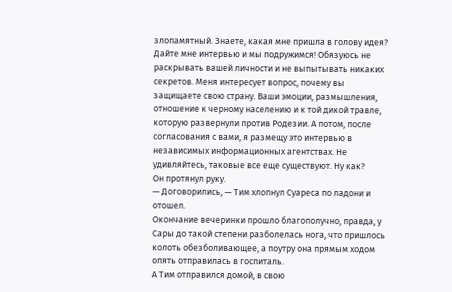злопамятный. Знаете, какая мне пришла в голову идея? Дайте мне интервью и мы подружимся! Обязуюсь не раскрывать вашей личности и не выпытывать никаких секретов. Меня интересует вопрос, почему вы защищаете свою страну. Ваши эмоции, размышления, отношение к черному населению и к той дикой травле, которую развернули против Родезии. А потом, после согласования с вами, я размещу это интервью в независимых информационных агентствах. Не удивляйтесь, таковые все еще существуют. Ну как?
Он протянул руку.
— Договорились, — Тим хлопнул Суареса по ладони и отошел.
Окончание вечеринки прошло благополучно, правда, у Сары до такой степени разболелась нога, что пришлось колоть обезболивающее, а поутру она прямым ходом опять отправилась в госпиталь.
А Тим отправился домой, в свою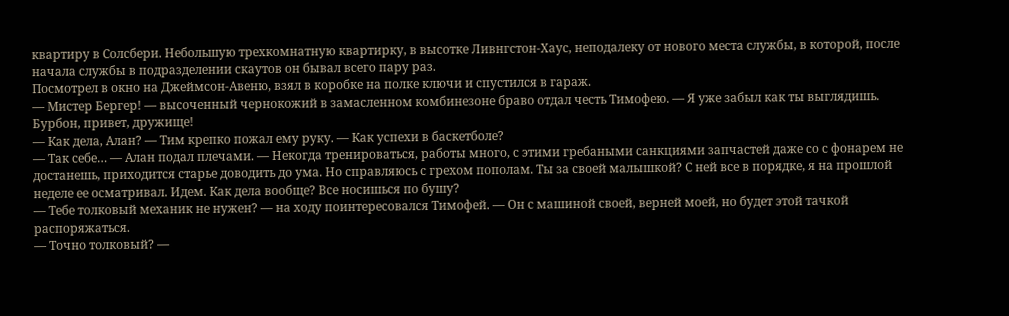квартиру в Солсбери. Небольшую трехкомнатную квартирку, в высотке Ливнгстон-Хаус, неподалеку от нового места службы, в которой, после начала службы в подразделении скаутов он бывал всего пару раз.
Посмотрел в окно на Джеймсон-Авеню, взял в коробке на полке ключи и спустился в гараж.
— Мистер Бергер! — высоченный чернокожий в замасленном комбинезоне браво отдал честь Тимофею. — Я уже забыл как ты выглядишь. Бурбон, привет, дружище!
— Как дела, Алан? — Тим крепко пожал ему руку. — Как успехи в баскетболе?
— Так себе… — Алан подал плечами. — Некогда тренироваться, работы много, с этими гребаными санкциями запчастей даже со с фонарем не достанешь, приходится старье доводить до ума. Но справляюсь с грехом пополам. Ты за своей малышкой? С ней все в порядке, я на прошлой неделе ее осматривал. Идем. Как дела вообще? Все носишься по бушу?
— Тебе толковый механик не нужен? — на ходу поинтересовался Тимофей. — Он с машиной своей, верней моей, но будет этой тачкой распоряжаться.
— Точно толковый? —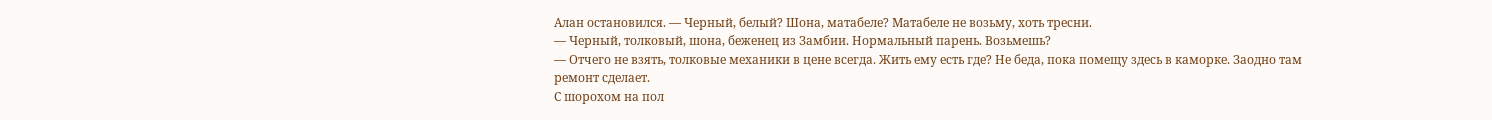Алан остановился. — Черный, белый? Шона, матабеле? Матабеле не возьму, хоть тресни.
— Черный, толковый, шона, беженец из Замбии. Нормальный парень. Возьмешь?
— Отчего не взять, толковые механики в цене всегда. Жить ему есть где? Не беда, пока помещу здесь в каморке. Заодно там ремонт сделает.
С шорохом на пол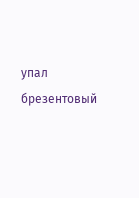упал брезентовый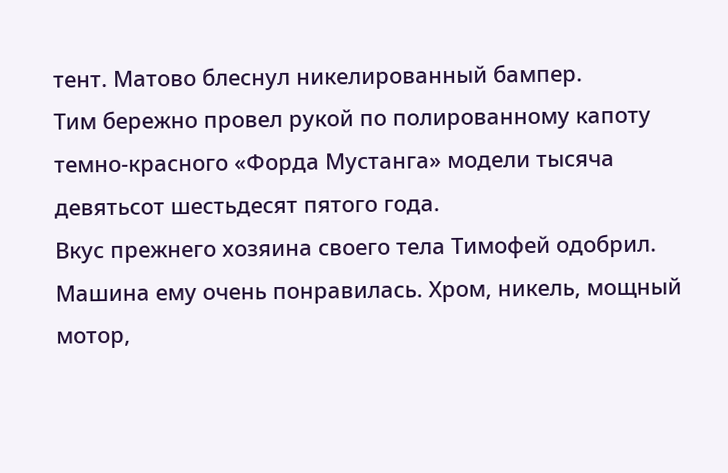тент. Матово блеснул никелированный бампер.
Тим бережно провел рукой по полированному капоту темно-красного «Форда Мустанга» модели тысяча девятьсот шестьдесят пятого года.
Вкус прежнего хозяина своего тела Тимофей одобрил. Машина ему очень понравилась. Хром, никель, мощный мотор,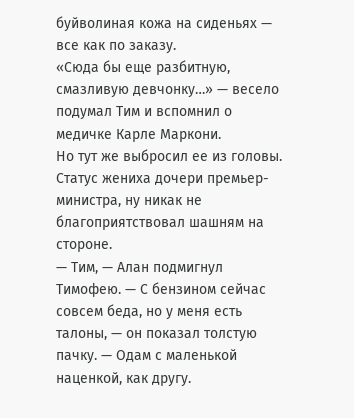буйволиная кожа на сиденьях — все как по заказу.
«Сюда бы еще разбитную, смазливую девчонку…» — весело подумал Тим и вспомнил о медичке Карле Маркони.
Но тут же выбросил ее из головы. Статус жениха дочери премьер-министра, ну никак не благоприятствовал шашням на стороне.
— Тим, — Алан подмигнул Тимофею. — С бензином сейчас совсем беда, но у меня есть талоны, — он показал толстую пачку. — Одам с маленькой наценкой, как другу.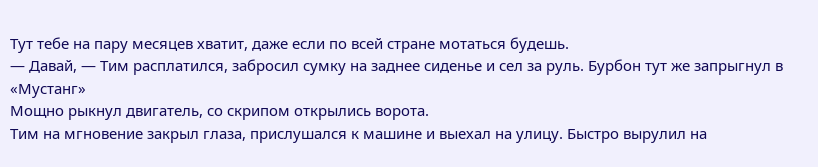Тут тебе на пару месяцев хватит, даже если по всей стране мотаться будешь.
— Давай, — Тим расплатился, забросил сумку на заднее сиденье и сел за руль. Бурбон тут же запрыгнул в «Мустанг»
Мощно рыкнул двигатель, со скрипом открылись ворота.
Тим на мгновение закрыл глаза, прислушался к машине и выехал на улицу. Быстро вырулил на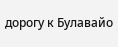дорогу к Булавайо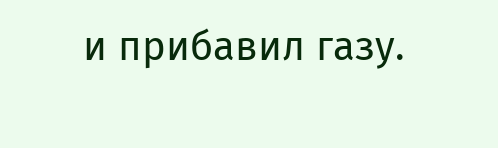и прибавил газу.